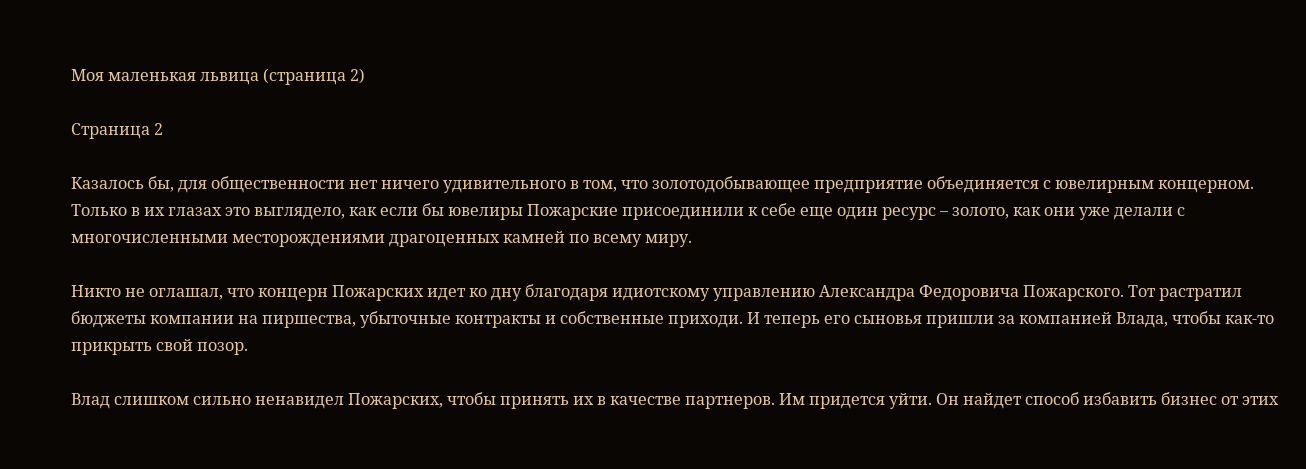Моя маленькая львица (страница 2)

Страница 2

Казалось бы, для общественности нет ничего удивительного в том, что золотодобывающее предприятие объединяется с ювелирным концерном. Только в их глазах это выглядело, как если бы ювелиры Пожарские присоединили к себе еще один ресурс – золото, как они уже делали с многочисленными месторождениями драгоценных камней по всему миру.

Никто не оглашал, что концерн Пожарских идет ко дну благодаря идиотскому управлению Александра Федоровича Пожарского. Тот растратил бюджеты компании на пиршества, убыточные контракты и собственные приходи. И теперь его сыновья пришли за компанией Влада, чтобы как-то прикрыть свой позор.

Влад слишком сильно ненавидел Пожарских, чтобы принять их в качестве партнеров. Им придется уйти. Он найдет способ избавить бизнес от этих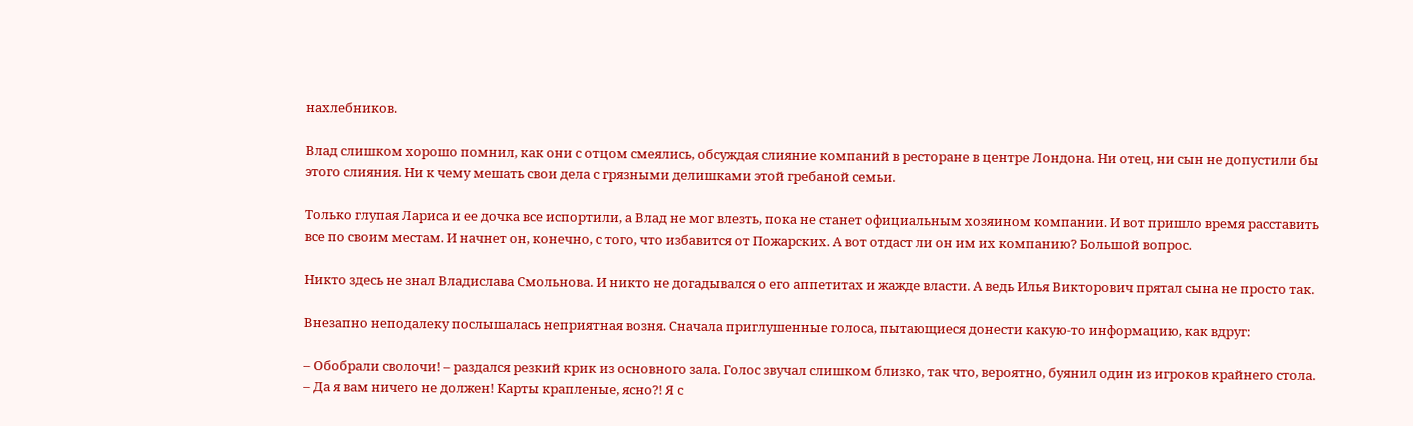нахлебников.

Влад слишком хорошо помнил, как они с отцом смеялись, обсуждая слияние компаний в ресторане в центре Лондона. Ни отец, ни сын не допустили бы этого слияния. Ни к чему мешать свои дела с грязными делишками этой гребаной семьи.

Только глупая Лариса и ее дочка все испортили, а Влад не мог влезть, пока не станет официальным хозяином компании. И вот пришло время расставить все по своим местам. И начнет он, конечно, с того, что избавится от Пожарских. А вот отдаст ли он им их компанию? Большой вопрос.

Никто здесь не знал Владислава Смольнова. И никто не догадывался о его аппетитах и жажде власти. А ведь Илья Викторович прятал сына не просто так.

Внезапно неподалеку послышалась неприятная возня. Сначала приглушенные голоса, пытающиеся донести какую-то информацию, как вдруг:

– Обобрали сволочи! – раздался резкий крик из основного зала. Голос звучал слишком близко, так что, вероятно, буянил один из игроков крайнего стола. – Да я вам ничего не должен! Карты крапленые, ясно?! Я с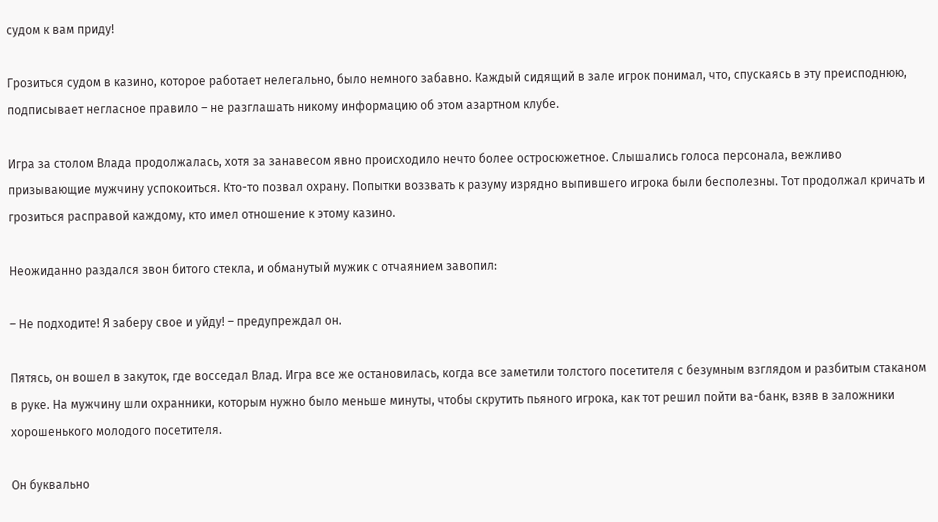судом к вам приду!

Грозиться судом в казино, которое работает нелегально, было немного забавно. Каждый сидящий в зале игрок понимал, что, спускаясь в эту преисподнюю, подписывает негласное правило – не разглашать никому информацию об этом азартном клубе.

Игра за столом Влада продолжалась, хотя за занавесом явно происходило нечто более остросюжетное. Слышались голоса персонала, вежливо призывающие мужчину успокоиться. Кто-то позвал охрану. Попытки воззвать к разуму изрядно выпившего игрока были бесполезны. Тот продолжал кричать и грозиться расправой каждому, кто имел отношение к этому казино.

Неожиданно раздался звон битого стекла, и обманутый мужик с отчаянием завопил:

– Не подходите! Я заберу свое и уйду! – предупреждал он.

Пятясь, он вошел в закуток, где восседал Влад. Игра все же остановилась, когда все заметили толстого посетителя с безумным взглядом и разбитым стаканом в руке. На мужчину шли охранники, которым нужно было меньше минуты, чтобы скрутить пьяного игрока, как тот решил пойти ва-банк, взяв в заложники хорошенького молодого посетителя.

Он буквально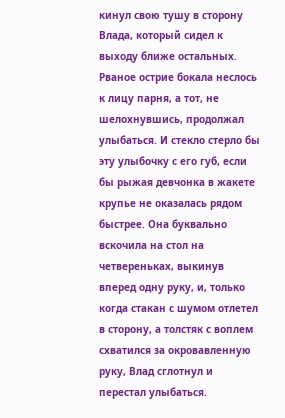кинул свою тушу в сторону Влада, который сидел к выходу ближе остальных. Рваное острие бокала неслось к лицу парня, а тот, не шелохнувшись, продолжал улыбаться. И стекло стерло бы эту улыбочку с его губ, если бы рыжая девчонка в жакете крупье не оказалась рядом быстрее. Она буквально вскочила на стол на четвереньках, выкинув вперед одну руку, и, только когда стакан с шумом отлетел в сторону, а толстяк с воплем схватился за окровавленную руку, Влад сглотнул и перестал улыбаться.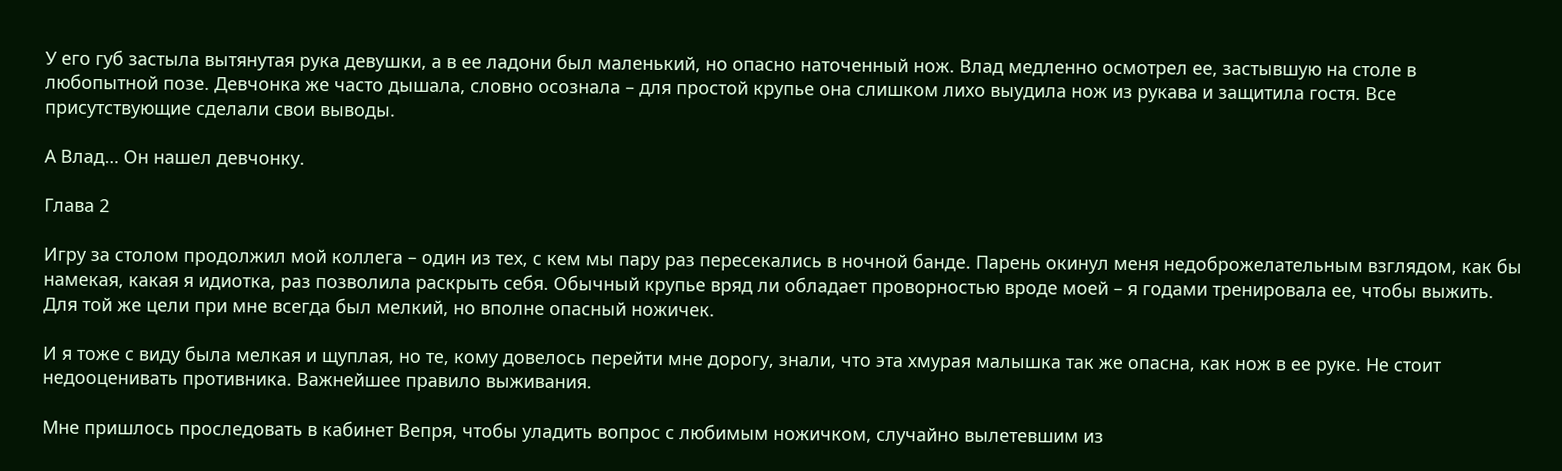У его губ застыла вытянутая рука девушки, а в ее ладони был маленький, но опасно наточенный нож. Влад медленно осмотрел ее, застывшую на столе в любопытной позе. Девчонка же часто дышала, словно осознала – для простой крупье она слишком лихо выудила нож из рукава и защитила гостя. Все присутствующие сделали свои выводы.

А Влад… Он нашел девчонку.

Глава 2

Игру за столом продолжил мой коллега – один из тех, с кем мы пару раз пересекались в ночной банде. Парень окинул меня недоброжелательным взглядом, как бы намекая, какая я идиотка, раз позволила раскрыть себя. Обычный крупье вряд ли обладает проворностью вроде моей – я годами тренировала ее, чтобы выжить. Для той же цели при мне всегда был мелкий, но вполне опасный ножичек.

И я тоже с виду была мелкая и щуплая, но те, кому довелось перейти мне дорогу, знали, что эта хмурая малышка так же опасна, как нож в ее руке. Не стоит недооценивать противника. Важнейшее правило выживания.

Мне пришлось проследовать в кабинет Вепря, чтобы уладить вопрос с любимым ножичком, случайно вылетевшим из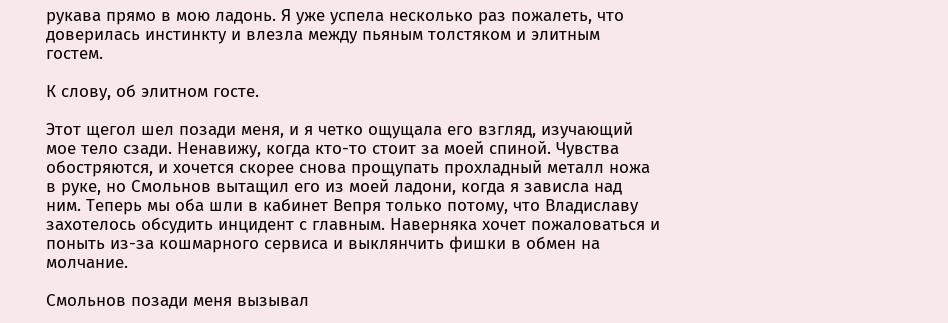рукава прямо в мою ладонь. Я уже успела несколько раз пожалеть, что доверилась инстинкту и влезла между пьяным толстяком и элитным гостем.

К слову, об элитном госте.

Этот щегол шел позади меня, и я четко ощущала его взгляд, изучающий мое тело сзади. Ненавижу, когда кто-то стоит за моей спиной. Чувства обостряются, и хочется скорее снова прощупать прохладный металл ножа в руке, но Смольнов вытащил его из моей ладони, когда я зависла над ним. Теперь мы оба шли в кабинет Вепря только потому, что Владиславу захотелось обсудить инцидент с главным. Наверняка хочет пожаловаться и поныть из-за кошмарного сервиса и выклянчить фишки в обмен на молчание.

Смольнов позади меня вызывал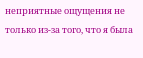неприятные ощущения не только из-за того, что я была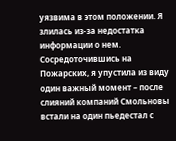уязвима в этом положении. Я злилась из-за недостатка информации о нем. Сосредоточившись на Пожарских, я упустила из виду один важный момент – после слияний компаний Смольновы встали на один пьедестал с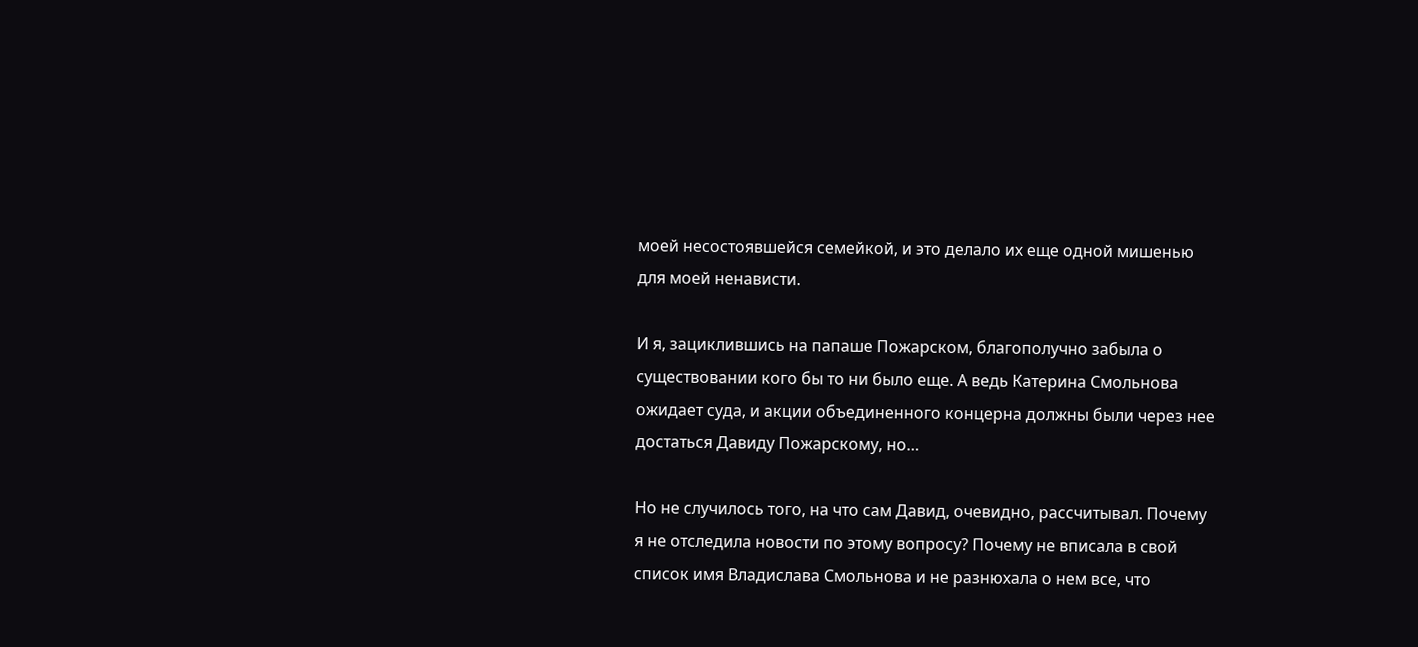моей несостоявшейся семейкой, и это делало их еще одной мишенью для моей ненависти.

И я, зациклившись на папаше Пожарском, благополучно забыла о существовании кого бы то ни было еще. А ведь Катерина Смольнова ожидает суда, и акции объединенного концерна должны были через нее достаться Давиду Пожарскому, но…

Но не случилось того, на что сам Давид, очевидно, рассчитывал. Почему я не отследила новости по этому вопросу? Почему не вписала в свой список имя Владислава Смольнова и не разнюхала о нем все, что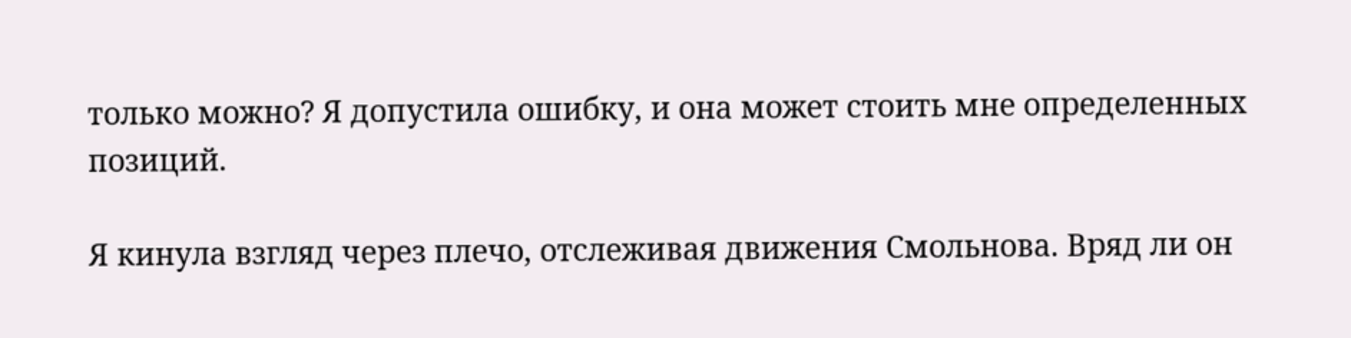только можно? Я допустила ошибку, и она может стоить мне определенных позиций.

Я кинула взгляд через плечо, отслеживая движения Смольнова. Вряд ли он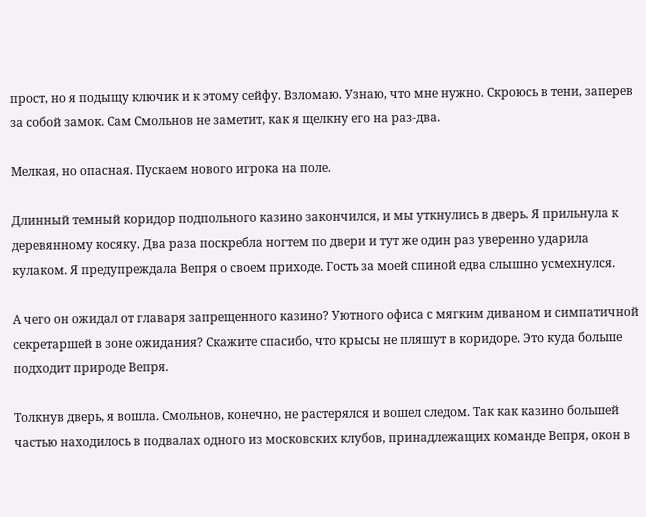прост, но я подыщу ключик и к этому сейфу. Взломаю. Узнаю, что мне нужно. Скроюсь в тени, заперев за собой замок. Сам Смольнов не заметит, как я щелкну его на раз-два.

Мелкая, но опасная. Пускаем нового игрока на поле.

Длинный темный коридор подпольного казино закончился, и мы уткнулись в дверь. Я прильнула к деревянному косяку. Два раза поскребла ногтем по двери и тут же один раз уверенно ударила кулаком. Я предупреждала Вепря о своем приходе. Гость за моей спиной едва слышно усмехнулся.

А чего он ожидал от главаря запрещенного казино? Уютного офиса с мягким диваном и симпатичной секретаршей в зоне ожидания? Скажите спасибо, что крысы не пляшут в коридоре. Это куда больше подходит природе Вепря.

Толкнув дверь, я вошла. Смольнов, конечно, не растерялся и вошел следом. Так как казино большей частью находилось в подвалах одного из московских клубов, принадлежащих команде Вепря, окон в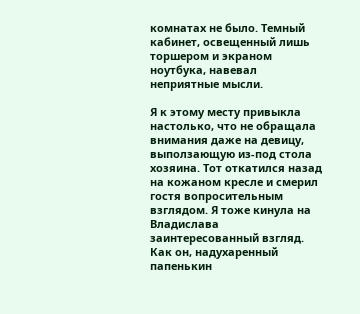комнатах не было. Темный кабинет, освещенный лишь торшером и экраном ноутбука, навевал неприятные мысли.

Я к этому месту привыкла настолько, что не обращала внимания даже на девицу, выползающую из-под стола хозяина. Тот откатился назад на кожаном кресле и смерил гостя вопросительным взглядом. Я тоже кинула на Владислава заинтересованный взгляд. Как он, надухаренный папенькин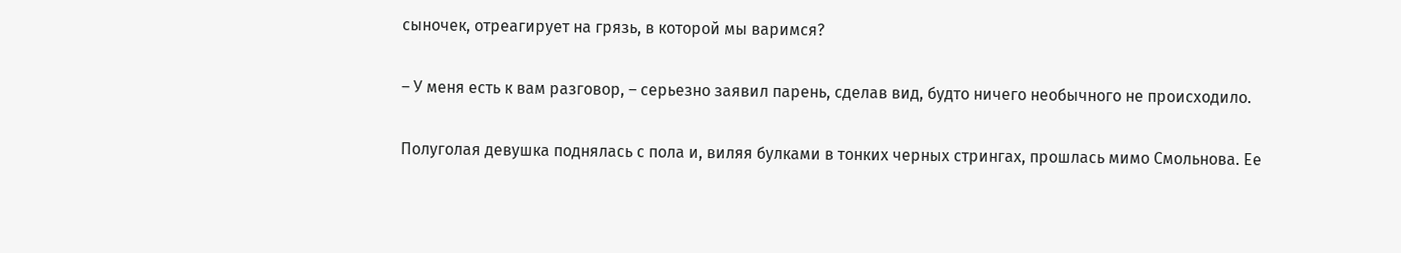сыночек, отреагирует на грязь, в которой мы варимся?

– У меня есть к вам разговор, – серьезно заявил парень, сделав вид, будто ничего необычного не происходило.

Полуголая девушка поднялась с пола и, виляя булками в тонких черных стрингах, прошлась мимо Смольнова. Ее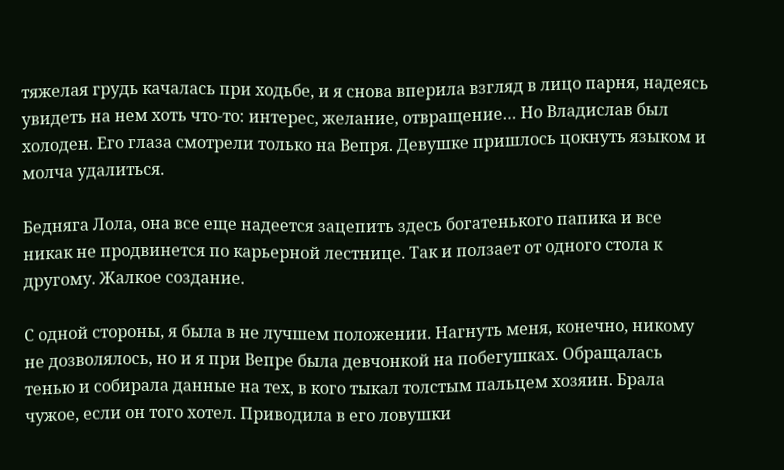тяжелая грудь качалась при ходьбе, и я снова вперила взгляд в лицо парня, надеясь увидеть на нем хоть что-то: интерес, желание, отвращение… Но Владислав был холоден. Его глаза смотрели только на Вепря. Девушке пришлось цокнуть языком и молча удалиться.

Бедняга Лола, она все еще надеется зацепить здесь богатенького папика и все никак не продвинется по карьерной лестнице. Так и ползает от одного стола к другому. Жалкое создание.

С одной стороны, я была в не лучшем положении. Нагнуть меня, конечно, никому не дозволялось, но и я при Вепре была девчонкой на побегушках. Обращалась тенью и собирала данные на тех, в кого тыкал толстым пальцем хозяин. Брала чужое, если он того хотел. Приводила в его ловушки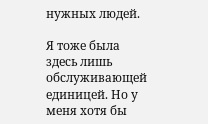нужных людей.

Я тоже была здесь лишь обслуживающей единицей. Но у меня хотя бы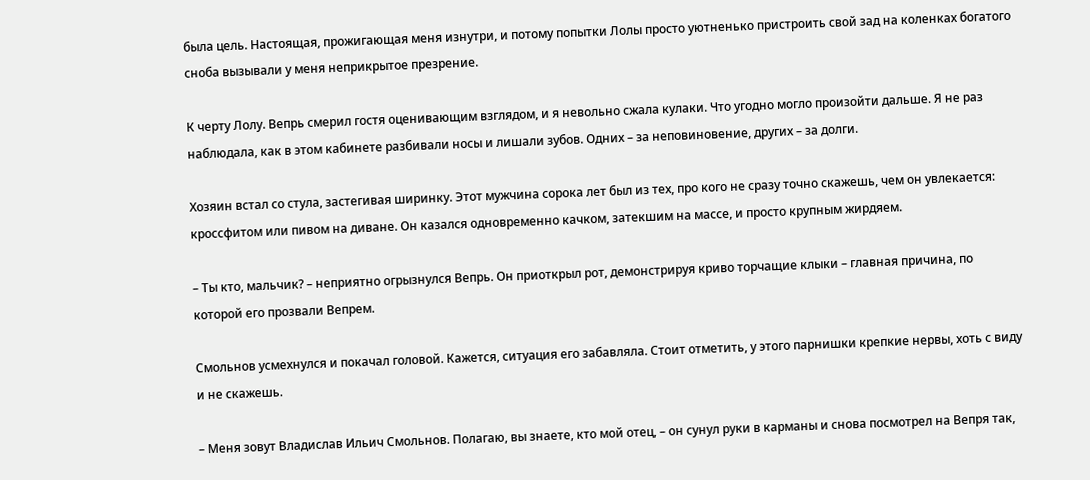была цель. Настоящая, прожигающая меня изнутри, и потому попытки Лолы просто уютненько пристроить свой зад на коленках богатого сноба вызывали у меня неприкрытое презрение.

К черту Лолу. Вепрь смерил гостя оценивающим взглядом, и я невольно сжала кулаки. Что угодно могло произойти дальше. Я не раз наблюдала, как в этом кабинете разбивали носы и лишали зубов. Одних – за неповиновение, других – за долги.

Хозяин встал со стула, застегивая ширинку. Этот мужчина сорока лет был из тех, про кого не сразу точно скажешь, чем он увлекается: кроссфитом или пивом на диване. Он казался одновременно качком, затекшим на массе, и просто крупным жирдяем.

– Ты кто, мальчик? – неприятно огрызнулся Вепрь. Он приоткрыл рот, демонстрируя криво торчащие клыки – главная причина, по которой его прозвали Вепрем.

Смольнов усмехнулся и покачал головой. Кажется, ситуация его забавляла. Стоит отметить, у этого парнишки крепкие нервы, хоть с виду и не скажешь.

– Меня зовут Владислав Ильич Смольнов. Полагаю, вы знаете, кто мой отец, – он сунул руки в карманы и снова посмотрел на Вепря так,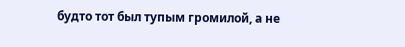будто тот был тупым громилой, а не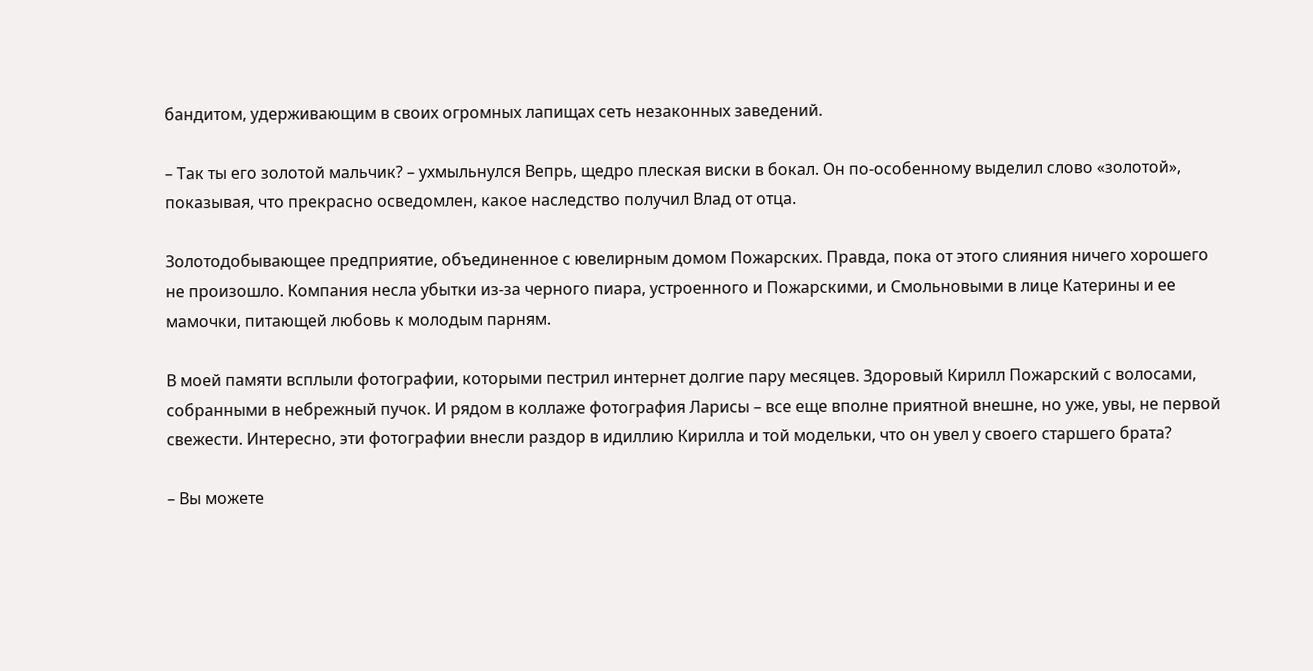бандитом, удерживающим в своих огромных лапищах сеть незаконных заведений.

– Так ты его золотой мальчик? – ухмыльнулся Вепрь, щедро плеская виски в бокал. Он по-особенному выделил слово «золотой», показывая, что прекрасно осведомлен, какое наследство получил Влад от отца.

Золотодобывающее предприятие, объединенное с ювелирным домом Пожарских. Правда, пока от этого слияния ничего хорошего не произошло. Компания несла убытки из-за черного пиара, устроенного и Пожарскими, и Смольновыми в лице Катерины и ее мамочки, питающей любовь к молодым парням.

В моей памяти всплыли фотографии, которыми пестрил интернет долгие пару месяцев. Здоровый Кирилл Пожарский с волосами, собранными в небрежный пучок. И рядом в коллаже фотография Ларисы – все еще вполне приятной внешне, но уже, увы, не первой свежести. Интересно, эти фотографии внесли раздор в идиллию Кирилла и той модельки, что он увел у своего старшего брата?

– Вы можете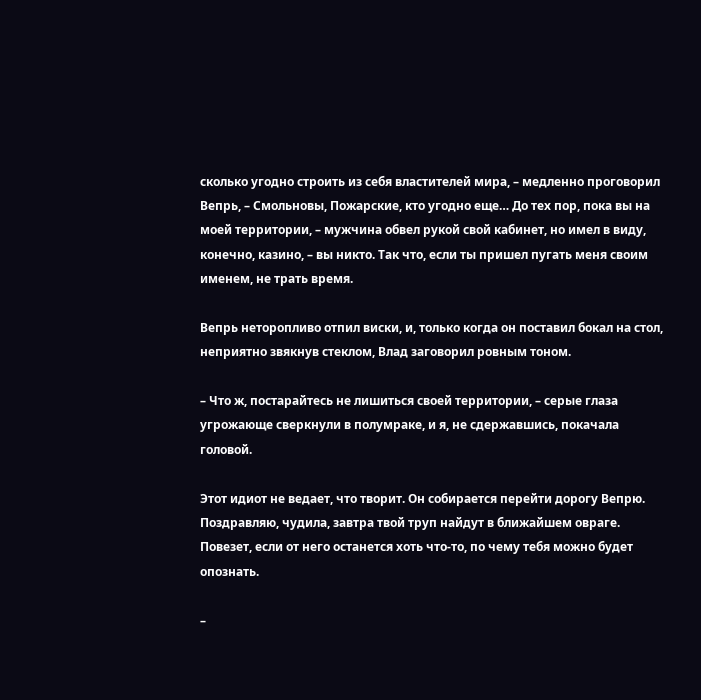сколько угодно строить из себя властителей мира, – медленно проговорил Вепрь, – Смольновы, Пожарские, кто угодно еще… До тех пор, пока вы на моей территории, – мужчина обвел рукой свой кабинет, но имел в виду, конечно, казино, – вы никто. Так что, если ты пришел пугать меня своим именем, не трать время.

Вепрь неторопливо отпил виски, и, только когда он поставил бокал на стол, неприятно звякнув стеклом, Влад заговорил ровным тоном.

– Что ж, постарайтесь не лишиться своей территории, – серые глаза угрожающе сверкнули в полумраке, и я, не сдержавшись, покачала головой.

Этот идиот не ведает, что творит. Он собирается перейти дорогу Вепрю. Поздравляю, чудила, завтра твой труп найдут в ближайшем овраге. Повезет, если от него останется хоть что-то, по чему тебя можно будет опознать.

–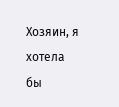Хозяин, я хотела бы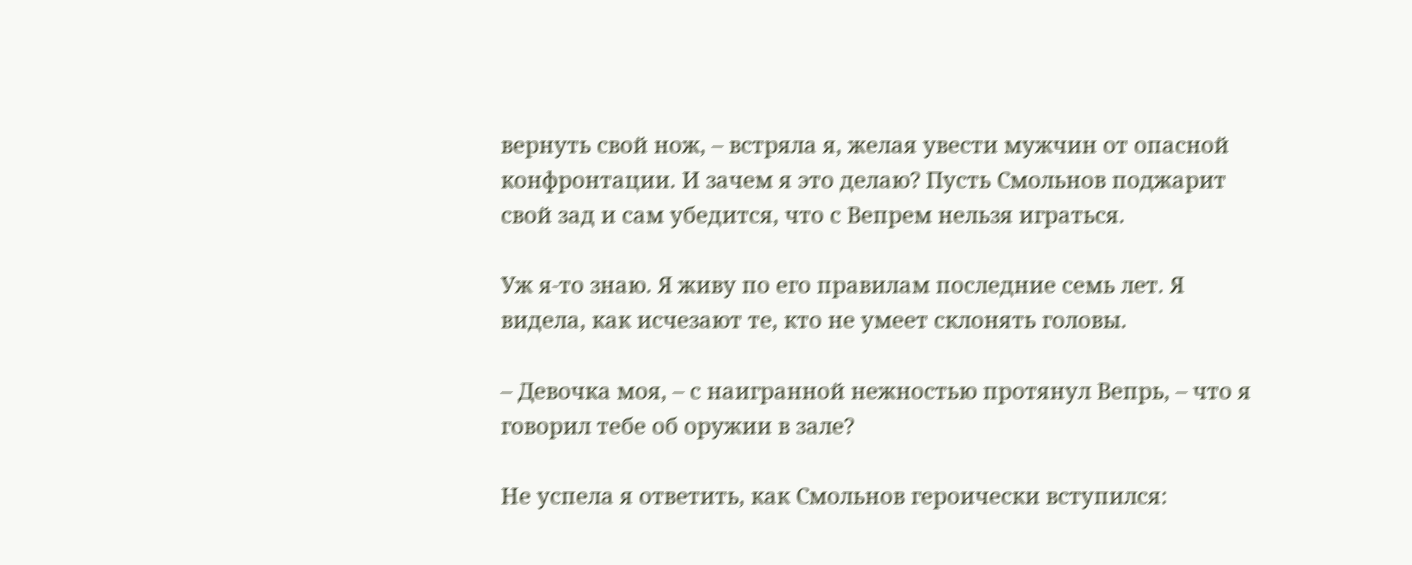вернуть свой нож, – встряла я, желая увести мужчин от опасной конфронтации. И зачем я это делаю? Пусть Смольнов поджарит свой зад и сам убедится, что с Вепрем нельзя играться.

Уж я-то знаю. Я живу по его правилам последние семь лет. Я видела, как исчезают те, кто не умеет склонять головы.

– Девочка моя, – с наигранной нежностью протянул Вепрь, – что я говорил тебе об оружии в зале?

Не успела я ответить, как Смольнов героически вступился: